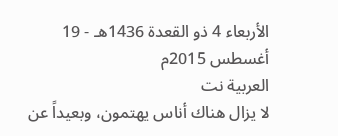الأربعاء 4 ذو القعدة 1436هـ - 19 أغسطس 2015م
العربية نت
لا يزال هناك أناس يهتمون، وبعيداً عن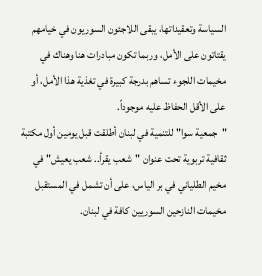السياسة وتعقيداتها، يبقى اللاجئون السوريون في خيامهم يقتاتون على الأمل، وربما تكون مبادرات هنا وهناك في مخيمات اللجوء تساهم بدرجة كبيرة في تغذية هذا الأمل، أو على الأقل الحفاظ عليه موجوداً.
"جمعية سوا" للتنمية في لبنان أطلقت قبل يومين أول مكتبة ثقافية تربوية تحت عنوان "شعب يقرأ.. شعب يعيش" في مخيم الطلياني في بر الياس، على أن تشمل في المستقبل مخيمات النازحين السوريين كافة في لبنان.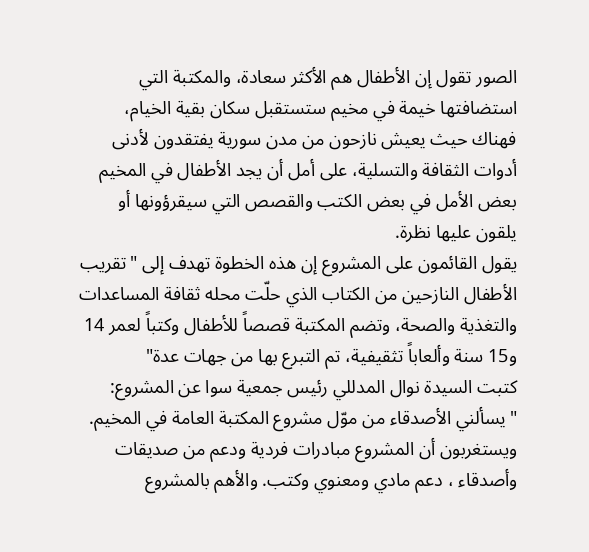الصور تقول إن الأطفال هم الأكثر سعادة، والمكتبة التي استضافتها خيمة في مخيم ستستقبل سكان بقية الخيام، فهناك حيث يعيش نازحون من مدن سورية يفتقدون لأدنى أدوات الثقافة والتسلية، على أمل أن يجد الأطفال في المخيم بعض الأمل في بعض الكتب والقصص التي سيقرؤونها أو يلقون عليها نظرة.
يقول القائمون على المشروع إن هذه الخطوة تهدف إلى "تقريب الأطفال النازحين من الكتاب الذي حلّت محله ثقافة المساعدات والتغذية والصحة، وتضم المكتبة قصصاً للأطفال وكتباً لعمر 14 و15 سنة وألعاباً تثقيفية، تم التبرع بها من جهات عدة"
كتبت السيدة نوال المدللي رئيس جمعية سوا عن المشروع: "يسألني الأصدقاء من موّل مشروع المكتبة العامة في المخيم. ويستغربون أن المشروع مبادرات فردية ودعم من صديقات وأصدقاء ، دعم مادي ومعنوي وكتب. والأهم بالمشروع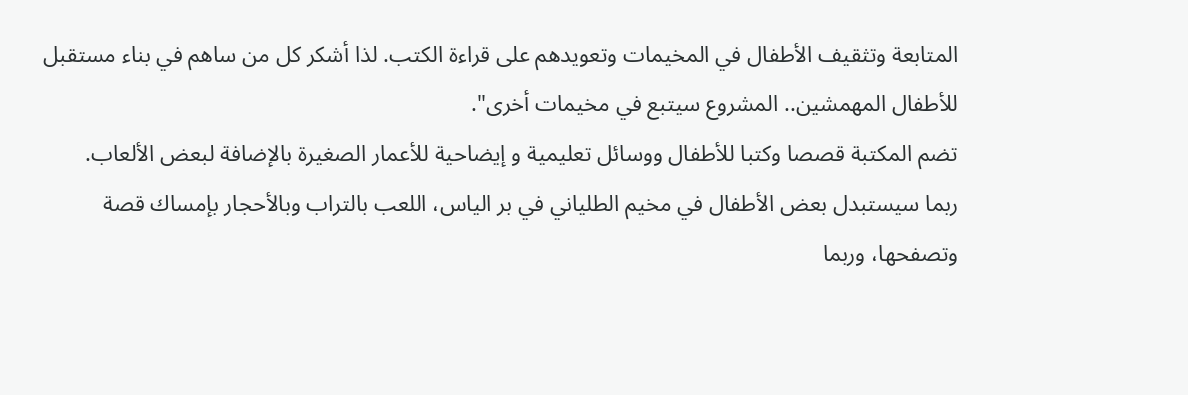المتابعة وتثقيف الأطفال في المخيمات وتعويدهم على قراءة الكتب. لذا أشكر كل من ساهم في بناء مستقبل للأطفال المهمشين.. المشروع سيتبع في مخيمات أخرى".
تضم المكتبة قصصا وكتبا للأطفال ووسائل تعليمية و إيضاحية للأعمار الصغيرة بالإضافة لبعض الألعاب.
ربما سيستبدل بعض الأطفال في مخيم الطلياني في بر الياس، اللعب بالتراب وبالأحجار بإمساك قصة وتصفحها، وربما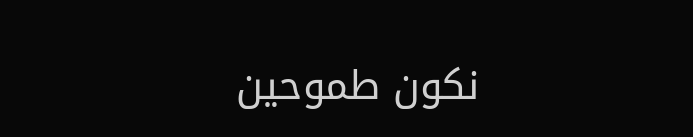نكون طموحين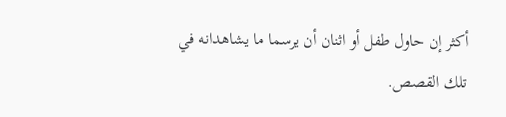أكثر إن حاول طفل أو اثنان أن يرسما ما يشاهدانه في تلك القصص.